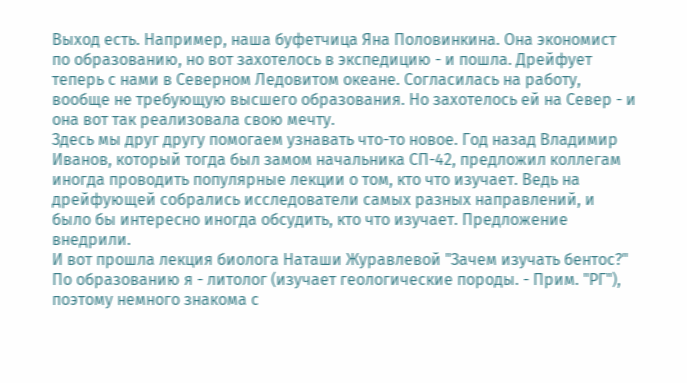Выход есть. Например, наша буфетчица Яна Половинкина. Она экономист по образованию, но вот захотелось в экспедицию - и пошла. Дрейфует теперь с нами в Северном Ледовитом океане. Согласилась на работу, вообще не требующую высшего образования. Но захотелось ей на Север - и она вот так реализовала свою мечту.
Здесь мы друг другу помогаем узнавать что-то новое. Год назад Владимир Иванов, который тогда был замом начальника СП-42, предложил коллегам иногда проводить популярные лекции о том, кто что изучает. Ведь на дрейфующей собрались исследователи самых разных направлений, и было бы интересно иногда обсудить, кто что изучает. Предложение внедрили.
И вот прошла лекция биолога Наташи Журавлевой "Зачем изучать бентос?"
По образованию я - литолог (изучает геологические породы. - Прим. "РГ"), поэтому немного знакома с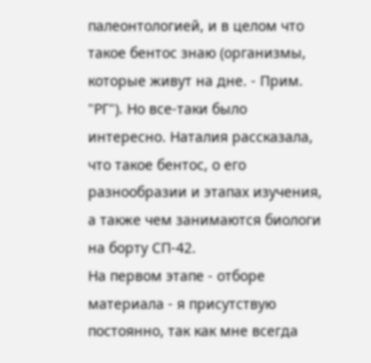палеонтологией, и в целом что такое бентос знаю (организмы, которые живут на дне. - Прим. "РГ"). Но все-таки было интересно. Наталия рассказала, что такое бентос, о его разнообразии и этапах изучения, а также чем занимаются биологи на борту СП-42.
На первом этапе - отборе материала - я присутствую постоянно, так как мне всегда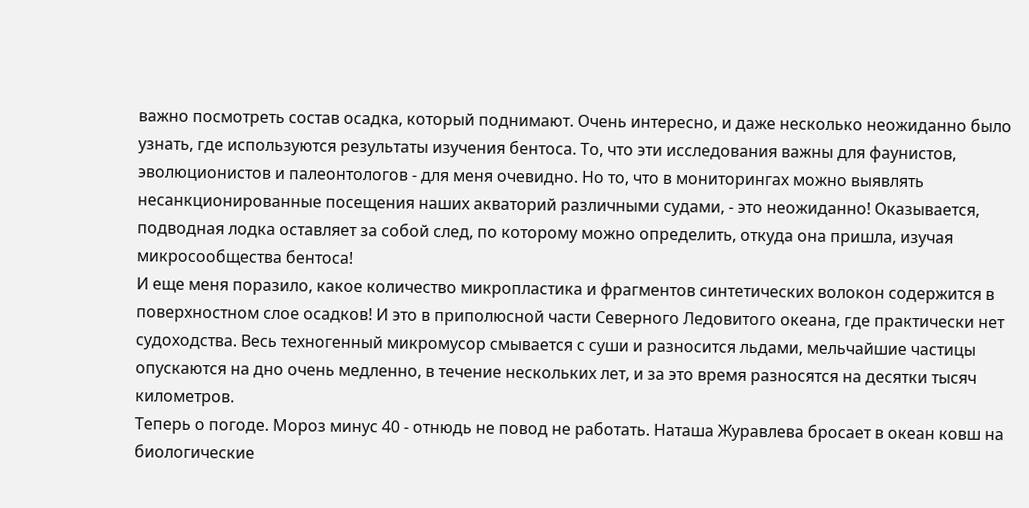важно посмотреть состав осадка, который поднимают. Очень интересно, и даже несколько неожиданно было узнать, где используются результаты изучения бентоса. То, что эти исследования важны для фаунистов, эволюционистов и палеонтологов - для меня очевидно. Но то, что в мониторингах можно выявлять несанкционированные посещения наших акваторий различными судами, - это неожиданно! Оказывается, подводная лодка оставляет за собой след, по которому можно определить, откуда она пришла, изучая микросообщества бентоса!
И еще меня поразило, какое количество микропластика и фрагментов синтетических волокон содержится в поверхностном слое осадков! И это в приполюсной части Северного Ледовитого океана, где практически нет судоходства. Весь техногенный микромусор смывается с суши и разносится льдами, мельчайшие частицы опускаются на дно очень медленно, в течение нескольких лет, и за это время разносятся на десятки тысяч километров.
Теперь о погоде. Мороз минус 40 - отнюдь не повод не работать. Наташа Журавлева бросает в океан ковш на биологические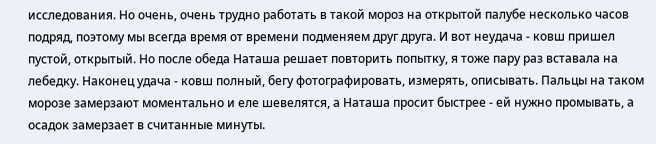исследования. Но очень, очень трудно работать в такой мороз на открытой палубе несколько часов подряд, поэтому мы всегда время от времени подменяем друг друга. И вот неудача - ковш пришел пустой, открытый. Но после обеда Наташа решает повторить попытку, я тоже пару раз вставала на лебедку. Наконец удача - ковш полный, бегу фотографировать, измерять, описывать. Пальцы на таком морозе замерзают моментально и еле шевелятся, а Наташа просит быстрее - ей нужно промывать, а осадок замерзает в считанные минуты.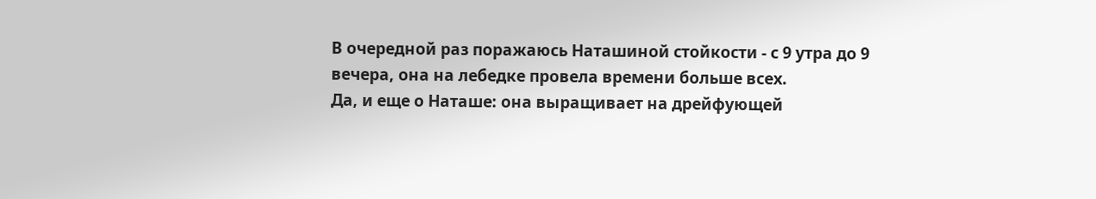В очередной раз поражаюсь Наташиной стойкости - с 9 утра до 9 вечера, она на лебедке провела времени больше всех.
Да, и еще о Наташе: она выращивает на дрейфующей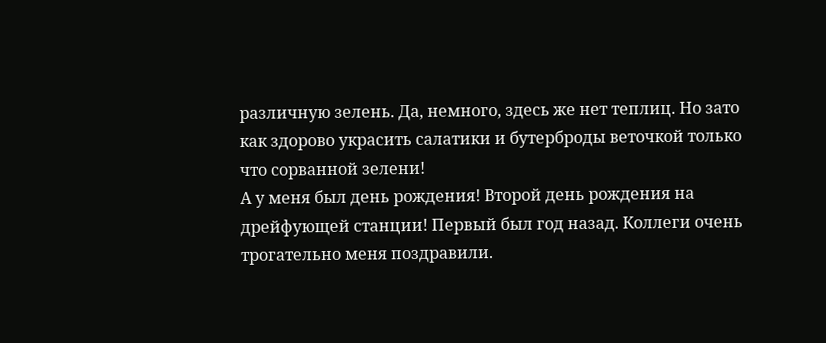различную зелень. Да, немного, здесь же нет теплиц. Но зато как здорово украсить салатики и бутерброды веточкой только что сорванной зелени!
А у меня был день рождения! Второй день рождения на дрейфующей станции! Первый был год назад. Коллеги очень трогательно меня поздравили.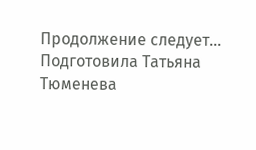Продолжение следует…
Подготовила Татьяна Тюменева